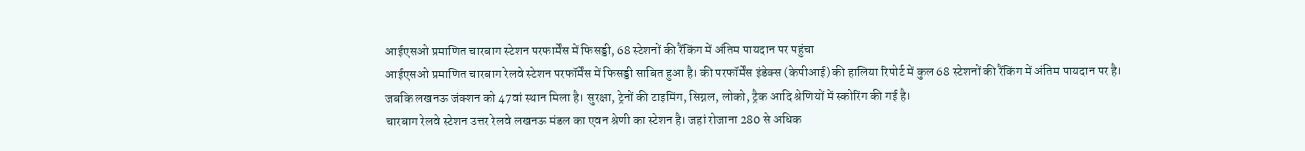आईएसओ प्रमाणित चारबाग स्टेशन परफार्मेंस में फिसड्डी, 68 स्टेशनों की रैंकिंग में अंतिम पायदान पर पहुंचा
आईएसओ प्रमाणित चारबाग रेलवे स्टेशन परफॉर्मेंस में फिसड्डी साबित हुआ है। की परफॉर्मेंस इंडेक्स (केपीआई) की हालिया रिपोर्ट में कुल 68 स्टेशनों की रैंकिंग में अंतिम पायदान पर है।
जबकि लखनऊ जंक्शन को 47वां स्थान मिला है। सुरक्षा, ट्रेनों की टाइमिंग, सिग्नल, लोको, ट्रैक आदि श्रेणियों में स्कोरिंग की गई है।
चारबाग रेलवे स्टेशन उत्तर रेलवे लखनऊ मंडल का एवन श्रेणी का स्टेशन है। जहां रोजाना 280 से अधिक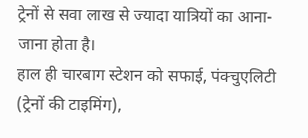ट्रेनों से सवा लाख से ज्यादा यात्रियों का आना-जाना होता है।
हाल ही चारबाग स्टेशन को सफाई, पंक्चुएलिटी (ट्रेनों की टाइमिंग),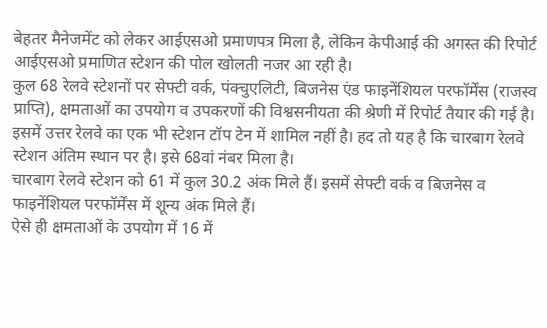बेहतर मैनेजमेंट को लेकर आईएसओ प्रमाणपत्र मिला है, लेकिन केपीआई की अगस्त की रिपोर्ट आईएसओ प्रमाणित स्टेशन की पोल खोलती नजर आ रही है।
कुल 68 रेलवे स्टेशनों पर सेफ्टी वर्क, पंक्चुएलिटी, बिजनेस एंड फाइनेंशियल परफॉर्मेंस (राजस्व प्राप्ति), क्षमताओं का उपयोग व उपकरणों की विश्वसनीयता की श्रेणी में रिपोर्ट तैयार की गई है।
इसमें उत्तर रेलवे का एक भी स्टेशन टॉप टेन में शामिल नहीं है। हद तो यह है कि चारबाग रेलवे स्टेशन अंतिम स्थान पर है। इसे 68वां नंबर मिला है।
चारबाग रेलवे स्टेशन को 61 में कुल 30.2 अंक मिले हैं। इसमें सेफ्टी वर्क व बिजनेस व फाइनेंशियल परफॉर्मेंस में शून्य अंक मिले हैं।
ऐसे ही क्षमताओं के उपयोग में 16 में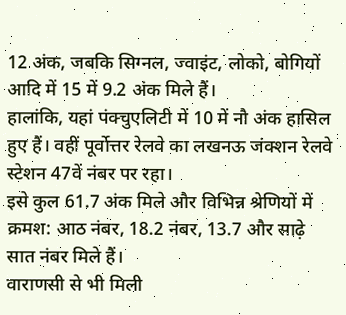12 अंक, जबकि सिग्नल, ज्वाइंट, लोको, बोगियों आदि में 15 में 9.2 अंक मिले हैं।
हालांकि, यहां पंक्चुएलिटी में 10 में नौ अंक हासिल हुए हैं। वहीं पूर्वोत्तर रेलवे का लखनऊ जंक्शन रेलवे स्टेशन 47वें नंबर पर रहा।
इसे कुल 61.7 अंक मिले और विभिन्न श्रेणियों में क्रमश: आठ नंबर, 18.2 नंबर, 13.7 और साढ़े सात नंबर मिले हैं।
वाराणसी से भी मिली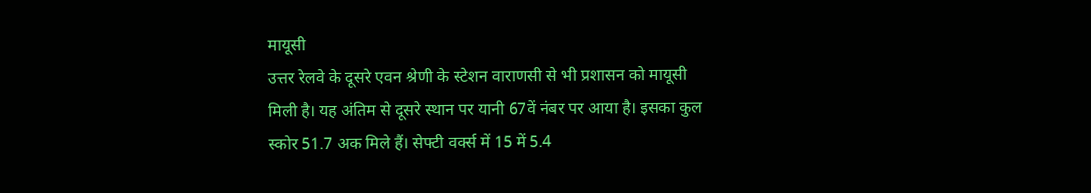मायूसी
उत्तर रेलवे के दूसरे एवन श्रेणी के स्टेशन वाराणसी से भी प्रशासन को मायूसी मिली है। यह अंतिम से दूसरे स्थान पर यानी 67वें नंबर पर आया है। इसका कुल स्कोर 51.7 अक मिले हैं। सेफ्टी वर्क्स में 15 में 5.4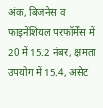अंक, बिजनेस व फाइनेंशियल परफॉर्मेंस में 20 में 15.2 नंबर, क्षमता उपयोग में 15.4, असेट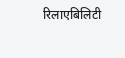रिलाएबिलिटी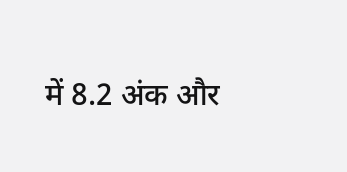में 8.2 अंक और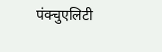पंक्चुएलिटी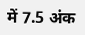में 7.5 अंक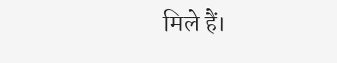मिले हैं।